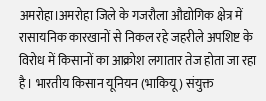अमरोहा।अमरोहा जिले के गजरौला औद्योगिक क्षेत्र में रासायनिक कारखानों से निकल रहे जहरीले अपशिष्ट के विरोध में किसानों का आक्रोश लगातार तेज होता जा रहा है। भारतीय किसान यूनियन (भाकियू) संयुक्त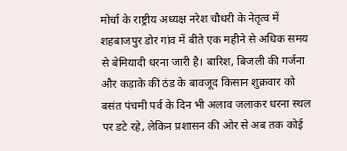मोर्चा के राष्ट्रीय अध्यक्ष नरेश चौधरी के नेतृत्व में शहबाजपुर डोर गांव में बीते एक महीने से अधिक समय से बेमियादी धरना जारी है। बारिश, बिजली की गर्जना और कड़ाके की ठंड के बावजूद किसान शुक्रवार को बसंत पंचमी पर्व के दिन भी अलाव जलाकर धरना स्थल पर डटे रहे, लेकिन प्रशासन की ओर से अब तक कोई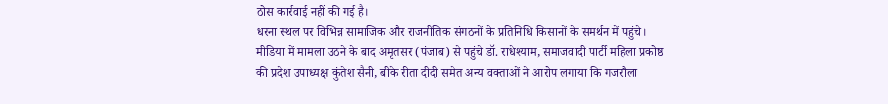ठोस कार्रवाई नहीं की गई है।
धरना स्थल पर विभिन्न सामाजिक और राजनीतिक संगठनों के प्रतिनिधि किसानों के समर्थन में पहुंचे। मीडिया में मामला उठने के बाद अमृतसर (पंजाब) से पहुंचे डॉ. राधेश्याम, समाजवादी पार्टी महिला प्रकोष्ठ की प्रदेश उपाध्यक्ष कुंतेश सैनी, बीके रीता दीदी समेत अन्य वक्ताओं ने आरोप लगाया कि गजरौला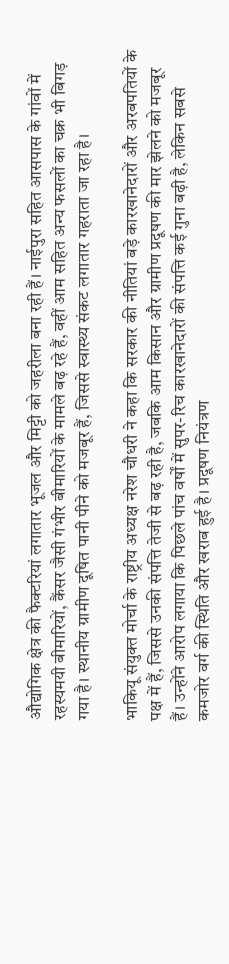औद्योगिक क्षेत्र की फैक्टरियां लगातार भूजल और मिट्टी को जहरीला बना रही हैं। नाईपुरा सहित आसपास के गांवों में रहस्यमयी बीमारियों, कैंसर जैसी गंभीर बीमारियों के मामले बढ़ रहे हैं, वहीं आम सहित अन्य फसलों का चक्र भी बिगड़ गया है। स्थानीय ग्रामीण दूषित पानी पीने को मजबूर हैं, जिससे स्वास्थ्य संकट लगातार गहराता जा रहा है।

भाकियू संयुक्त मोर्चा के राष्ट्रीय अध्यक्ष नरेश चौधरी ने कहा कि सरकार की नीतियां बड़े कारखानेदारों और अरबपतियों के पक्ष में हैं, जिससे उनकी संपत्ति तेजी से बढ़ रही है, जबकि आम किसान और ग्रामीण प्रदूषण की मार झेलने को मजबूर हैं। उन्होंने आरोप लगाया कि पिछले पांच वर्षों में सुपर-रिच कारखानेदारों की संपत्ति कई गुना बढ़ी है, लेकिन सबसे कमजोर वर्ग की स्थिति और खराब हुई है। प्रदूषण नियंत्रण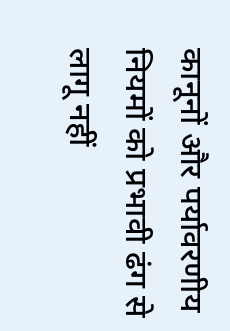कानूनों और पर्यावरणीय नियमों को प्रभावी ढंग से लागू नहीं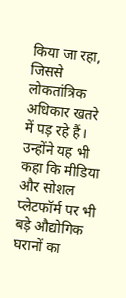किया जा रहा, जिससे लोकतांत्रिक अधिकार खतरे में पड़ रहे हैं। उन्होंने यह भी कहा कि मीडिया और सोशल प्लेटफॉर्म पर भी बड़े औद्योगिक घरानों का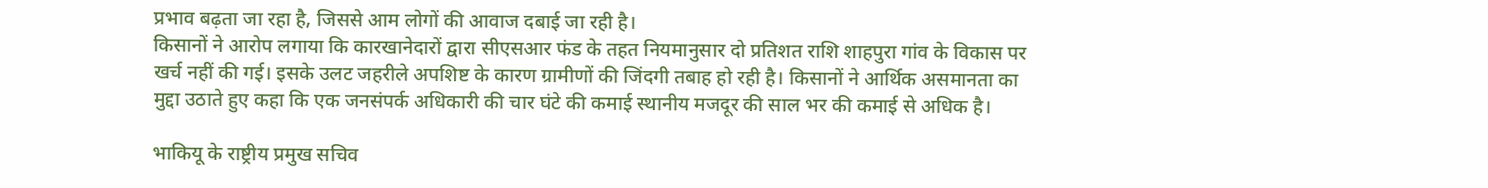प्रभाव बढ़ता जा रहा है, जिससे आम लोगों की आवाज दबाई जा रही है।
किसानों ने आरोप लगाया कि कारखानेदारों द्वारा सीएसआर फंड के तहत नियमानुसार दो प्रतिशत राशि शाहपुरा गांव के विकास पर खर्च नहीं की गई। इसके उलट जहरीले अपशिष्ट के कारण ग्रामीणों की जिंदगी तबाह हो रही है। किसानों ने आर्थिक असमानता का मुद्दा उठाते हुए कहा कि एक जनसंपर्क अधिकारी की चार घंटे की कमाई स्थानीय मजदूर की साल भर की कमाई से अधिक है।

भाकियू के राष्ट्रीय प्रमुख सचिव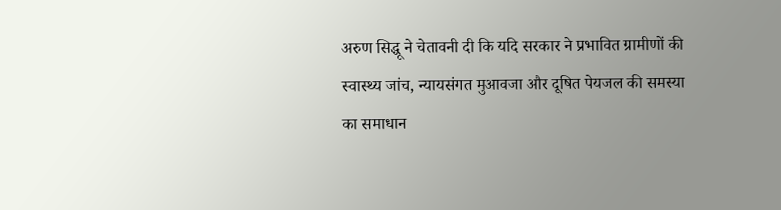अरुण सिद्धू ने चेतावनी दी कि यदि सरकार ने प्रभावित ग्रामीणों की स्वास्थ्य जांच, न्यायसंगत मुआवजा और दूषित पेयजल की समस्या का समाधान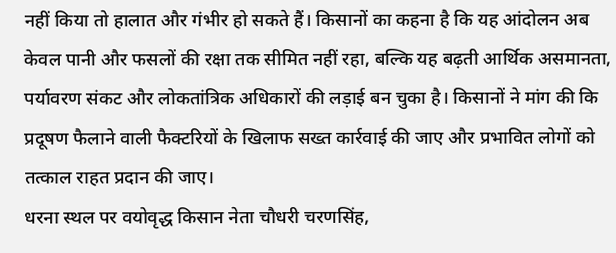नहीं किया तो हालात और गंभीर हो सकते हैं। किसानों का कहना है कि यह आंदोलन अब केवल पानी और फसलों की रक्षा तक सीमित नहीं रहा, बल्कि यह बढ़ती आर्थिक असमानता, पर्यावरण संकट और लोकतांत्रिक अधिकारों की लड़ाई बन चुका है। किसानों ने मांग की कि प्रदूषण फैलाने वाली फैक्टरियों के खिलाफ सख्त कार्रवाई की जाए और प्रभावित लोगों को तत्काल राहत प्रदान की जाए।
धरना स्थल पर वयोवृद्ध किसान नेता चौधरी चरणसिंह,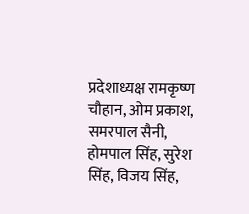प्रदेशाध्यक्ष रामकृष्ण चौहान, ओम प्रकाश, समरपाल सैनी, होमपाल सिंह, सुरेश सिंह, विजय सिंह,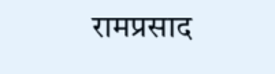रामप्रसाद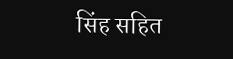सिंह सहित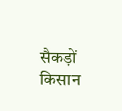सैकड़ों किसान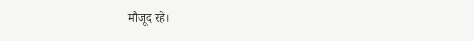मौजूद रहे।